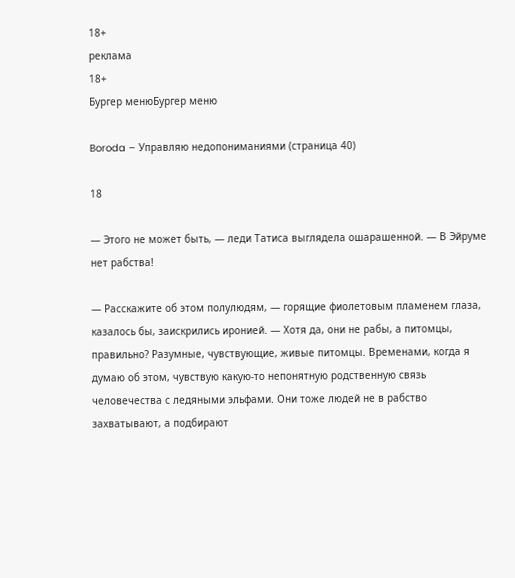18+
реклама
18+
Бургер менюБургер меню

Boroda – Управляю недопониманиями (страница 40)

18

— Этого не может быть, — леди Татиса выглядела ошарашенной. — В Эйруме нет рабства!

— Расскажите об этом полулюдям, — горящие фиолетовым пламенем глаза, казалось бы, заискрились иронией. — Хотя да, они не рабы, а питомцы, правильно? Разумные, чувствующие, живые питомцы. Временами, когда я думаю об этом, чувствую какую-то непонятную родственную связь человечества с ледяными эльфами. Они тоже людей не в рабство захватывают, а подбирают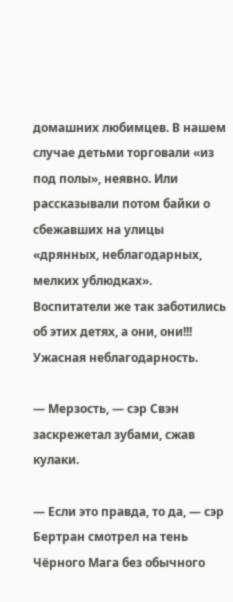домашних любимцев. В нашем случае детьми торговали «из под полы», неявно. Или рассказывали потом байки о сбежавших на улицы «дрянных, неблагодарных, мелких ублюдках». Воспитатели же так заботились об этих детях, а они, они!!! Ужасная неблагодарность.

— Мерзость, — сэр Свэн заскрежетал зубами, сжав кулаки.

— Если это правда, то да, — сэр Бертран смотрел на тень Чёрного Мага без обычного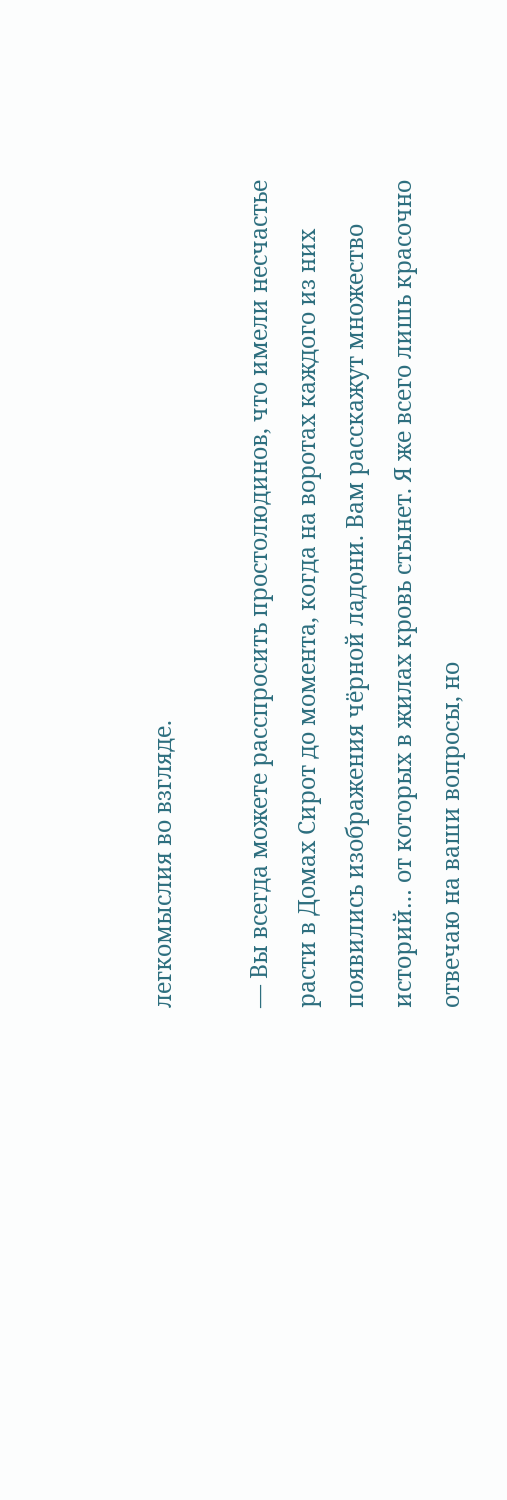легкомыслия во взгляде.

— Вы всегда можете расспросить простолюдинов, что имели несчастье расти в Домах Сирот до момента, когда на воротах каждого из них появились изображения чёрной ладони. Вам расскажут множество историй… от которых в жилах кровь стынет. Я же всего лишь красочно отвечаю на ваши вопросы, но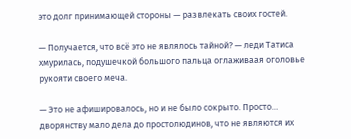это долг принимающей стороны — развлекать своих гостей.

— Получается, что всё это не являлось тайной? — леди Татиса хмурилась, подушечкой большого пальца оглаживаая оголовье рукояти своего меча.

— Это не афишировалось, но и не было сокрыто. Просто… дворянству мало дела до простолюдинов, что не являются их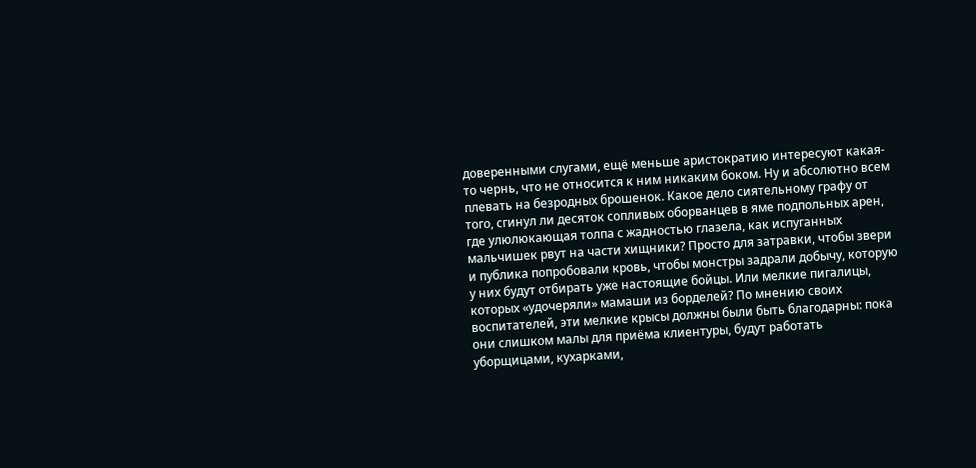доверенными слугами, ещё меньше аристократию интересуют какая-то чернь, что не относится к ним никаким боком. Ну и абсолютно всем плевать на безродных брошенок. Какое дело сиятельному графу от того, сгинул ли десяток сопливых оборванцев в яме подпольных арен, где улюлюкающая толпа с жадностью глазела, как испуганных мальчишек рвут на части хищники? Просто для затравки, чтобы звери и публика попробовали кровь, чтобы монстры задрали добычу, которую у них будут отбирать уже настоящие бойцы. Или мелкие пигалицы, которых «удочеряли» мамаши из борделей? По мнению своих воспитателей, эти мелкие крысы должны были быть благодарны: пока они слишком малы для приёма клиентуры, будут работать уборщицами, кухарками,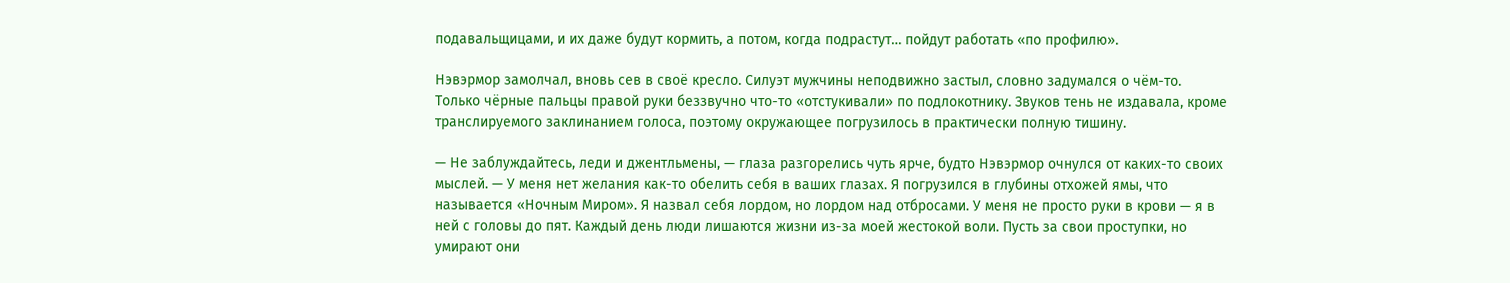подавальщицами, и их даже будут кормить, а потом, когда подрастут… пойдут работать «по профилю».

Нэвэрмор замолчал, вновь сев в своё кресло. Силуэт мужчины неподвижно застыл, словно задумался о чём-то. Только чёрные пальцы правой руки беззвучно что-то «отстукивали» по подлокотнику. Звуков тень не издавала, кроме транслируемого заклинанием голоса, поэтому окружающее погрузилось в практически полную тишину.

— Не заблуждайтесь, леди и джентльмены, — глаза разгорелись чуть ярче, будто Нэвэрмор очнулся от каких-то своих мыслей. — У меня нет желания как-то обелить себя в ваших глазах. Я погрузился в глубины отхожей ямы, что называется «Ночным Миром». Я назвал себя лордом, но лордом над отбросами. У меня не просто руки в крови — я в ней с головы до пят. Каждый день люди лишаются жизни из-за моей жестокой воли. Пусть за свои проступки, но умирают они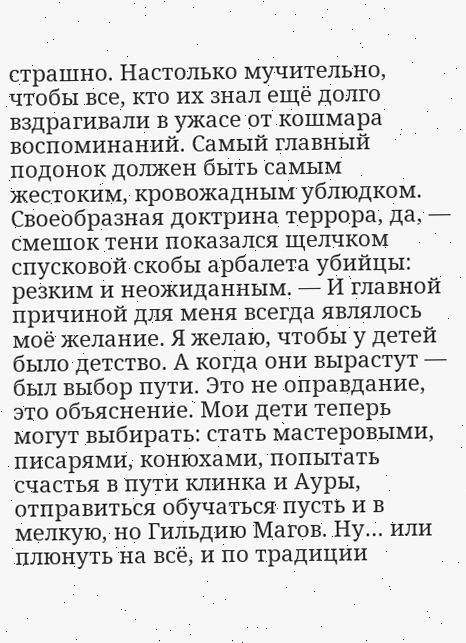страшно. Настолько мучительно, чтобы все, кто их знал ещё долго вздрагивали в ужасе от кошмара воспоминаний. Самый главный подонок должен быть самым жестоким, кровожадным ублюдком. Своеобразная доктрина террора, да, — смешок тени показался щелчком спусковой скобы арбалета убийцы: резким и неожиданным. — И главной причиной для меня всегда являлось моё желание. Я желаю, чтобы у детей было детство. А когда они вырастут — был выбор пути. Это не оправдание, это объяснение. Мои дети теперь могут выбирать: стать мастеровыми, писарями, конюхами, попытать счастья в пути клинка и Ауры, отправиться обучаться пусть и в мелкую, но Гильдию Магов. Ну… или плюнуть на всё, и по традиции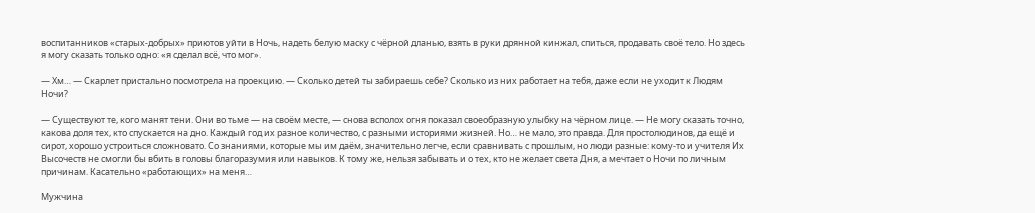воспитанников «старых-добрых» приютов уйти в Ночь, надеть белую маску с чёрной дланью, взять в руки дрянной кинжал, спиться, продавать своё тело. Но здесь я могу сказать только одно: «я сделал всё, что мог».

— Хм… — Скарлет пристально посмотрела на проекцию. — Сколько детей ты забираешь себе? Сколько из них работает на тебя, даже если не уходит к Людям Ночи?

— Существуют те, кого манят тени. Они во тьме — на своём месте, — снова всполох огня показал своеобразную улыбку на чёрном лице. — Не могу сказать точно, какова доля тех, кто спускается на дно. Каждый год их разное количество, с разными историями жизней. Но… не мало, это правда. Для простолюдинов, да ещё и сирот, хорошо устроиться сложновато. Со знаниями, которые мы им даём, значительно легче, если сравнивать с прошлым, но люди разные: кому-то и учителя Их Высочеств не смогли бы вбить в головы благоразумия или навыков. К тому же, нельзя забывать и о тех, кто не желает света Дня, а мечтает о Ночи по личным причинам. Касательно «работающих» на меня…

Мужчина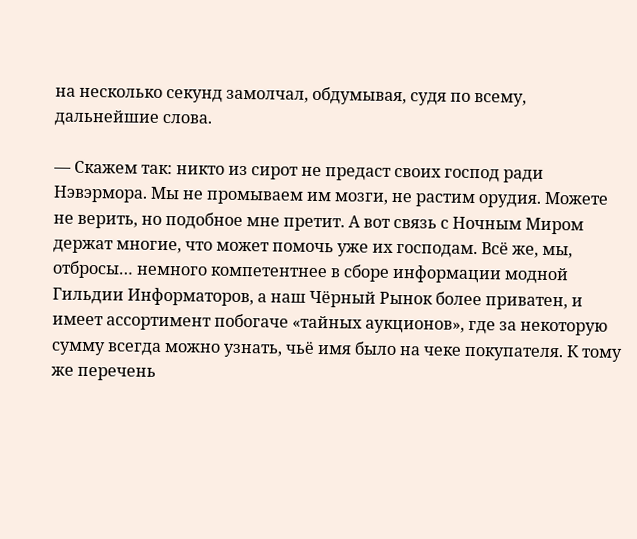на несколько секунд замолчал, обдумывая, судя по всему, дальнейшие слова.

— Скажем так: никто из сирот не предаст своих господ ради Нэвэрмора. Мы не промываем им мозги, не растим орудия. Можете не верить, но подобное мне претит. А вот связь с Ночным Миром держат многие, что может помочь уже их господам. Всё же, мы, отбросы… немного компетентнее в сборе информации модной Гильдии Информаторов, а наш Чёрный Рынок более приватен, и имеет ассортимент побогаче «тайных аукционов», где за некоторую сумму всегда можно узнать, чьё имя было на чеке покупателя. К тому же перечень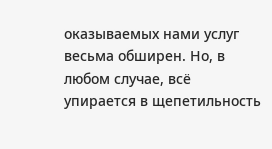оказываемых нами услуг весьма обширен. Но, в любом случае, всё упирается в щепетильность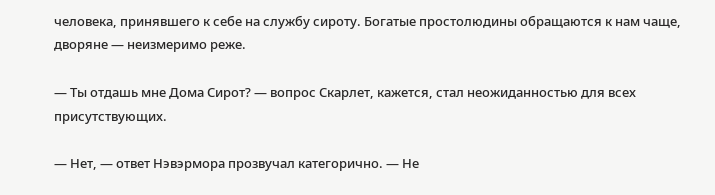человека, принявшего к себе на службу сироту. Богатые простолюдины обращаются к нам чаще, дворяне — неизмеримо реже.

— Ты отдашь мне Дома Сирот? — вопрос Скарлет, кажется, стал неожиданностью для всех присутствующих.

— Нет, — ответ Нэвэрмора прозвучал категорично. — Не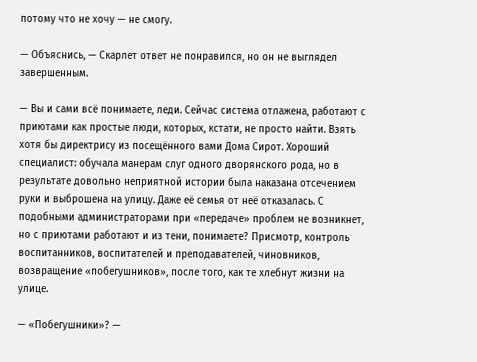потому что не хочу — не смогу.

— Объяснись, — Скарлет ответ не понравился, но он не выглядел завершенным.

— Вы и сами всё понимаете, леди. Сейчас система отлажена, работают с приютами как простые люди, которых, кстати, не просто найти. Взять хотя бы директрису из посещённого вами Дома Сирот. Хороший специалист: обучала манерам слуг одного дворянского рода, но в результате довольно неприятной истории была наказана отсечением руки и выброшена на улицу. Даже её семья от неё отказалась. С подобными администраторами при «передаче» проблем не возникнет, но с приютами работают и из тени, понимаете? Присмотр, контроль воспитанников, воспитателей и преподавателей, чиновников, возвращение «побегушников», после того, как те хлебнут жизни на улице.

— «Побегушники»? —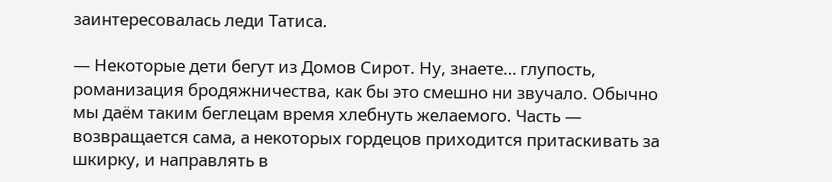заинтересовалась леди Татиса.

— Некоторые дети бегут из Домов Сирот. Ну, знаете… глупость, романизация бродяжничества, как бы это смешно ни звучало. Обычно мы даём таким беглецам время хлебнуть желаемого. Часть — возвращается сама, а некоторых гордецов приходится притаскивать за шкирку, и направлять в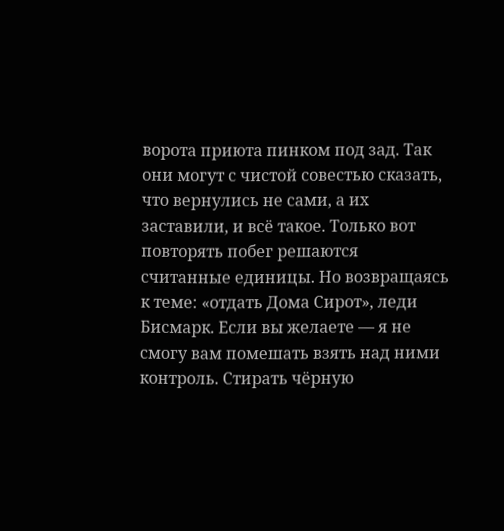ворота приюта пинком под зад. Так они могут с чистой совестью сказать, что вернулись не сами, а их заставили, и всё такое. Только вот повторять побег решаются считанные единицы. Но возвращаясь к теме: «отдать Дома Сирот», леди Бисмарк. Если вы желаете — я не смогу вам помешать взять над ними контроль. Стирать чёрную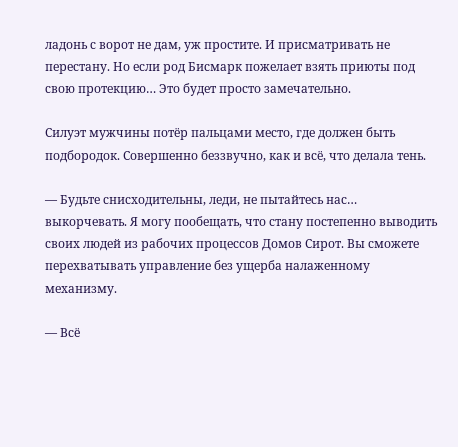ладонь с ворот не дам, уж простите. И присматривать не перестану. Но если род Бисмарк пожелает взять приюты под свою протекцию… Это будет просто замечательно.

Силуэт мужчины потёр пальцами место, где должен быть подбородок. Совершенно беззвучно, как и всё, что делала тень.

— Будьте снисходительны, леди, не пытайтесь нас… выкорчевать. Я могу пообещать, что стану постепенно выводить своих людей из рабочих процессов Домов Сирот. Вы сможете перехватывать управление без ущерба налаженному механизму.

— Всё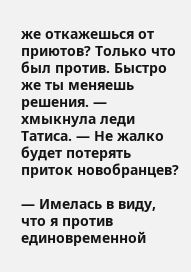же откажешься от приютов? Только что был против. Быстро же ты меняешь решения. — хмыкнула леди Татиса. — Не жалко будет потерять приток новобранцев?

— Имелась в виду, что я против единовременной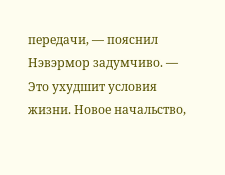передачи, — пояснил Нэвэрмор задумчиво. — Это ухудшит условия жизни. Новое начальство,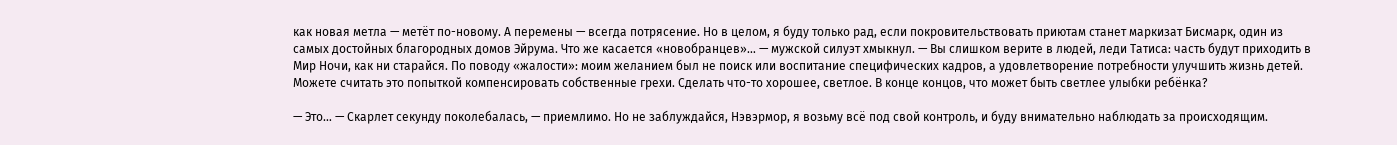как новая метла — метёт по-новому. А перемены — всегда потрясение. Но в целом, я буду только рад, если покровительствовать приютам станет маркизат Бисмарк, один из самых достойных благородных домов Эйрума. Что же касается «новобранцев»… — мужской силуэт хмыкнул. — Вы слишком верите в людей, леди Татиса: часть будут приходить в Мир Ночи, как ни старайся. По поводу «жалости»: моим желанием был не поиск или воспитание специфических кадров, а удовлетворение потребности улучшить жизнь детей. Можете считать это попыткой компенсировать собственные грехи. Сделать что-то хорошее, светлое. В конце концов, что может быть светлее улыбки ребёнка?

— Это… — Скарлет секунду поколебалась, — приемлимо. Но не заблуждайся, Нэвэрмор, я возьму всё под свой контроль, и буду внимательно наблюдать за происходящим.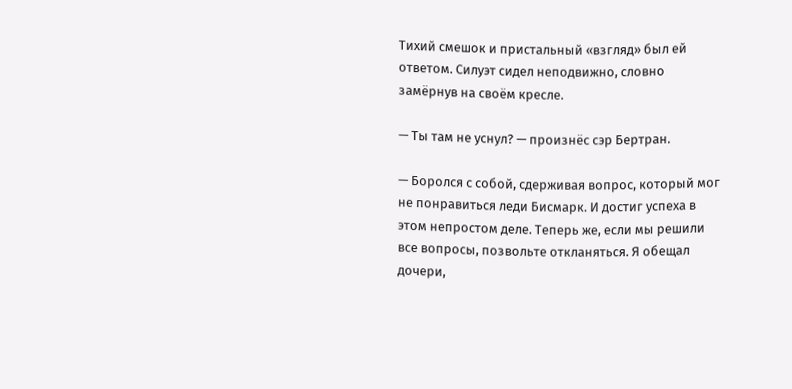Тихий смешок и пристальный «взгляд» был ей ответом. Силуэт сидел неподвижно, словно замёрнув на своём кресле.

— Ты там не уснул? — произнёс сэр Бертран.

— Боролся с собой, сдерживая вопрос, который мог не понравиться леди Бисмарк. И достиг успеха в этом непростом деле. Теперь же, если мы решили все вопросы, позвольте откланяться. Я обещал дочери,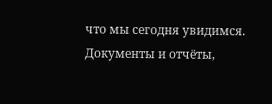что мы сегодня увидимся. Документы и отчёты,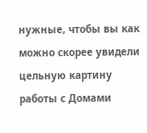нужные, чтобы вы как можно скорее увидели цельную картину работы с Домами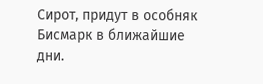Сирот, придут в особняк Бисмарк в ближайшие дни.